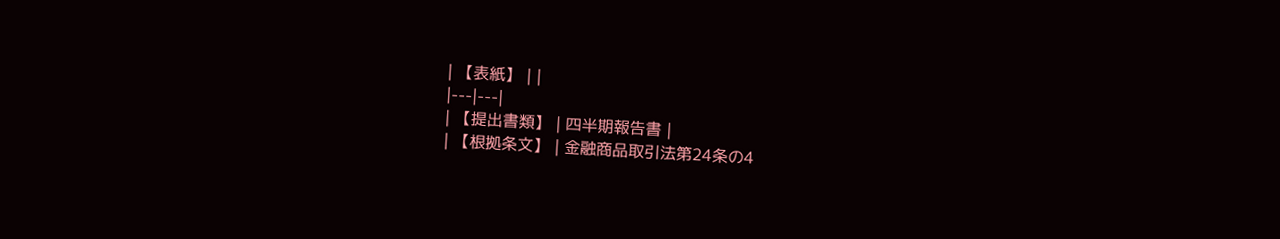| 【表紙】 | |
|---|---|
| 【提出書類】 | 四半期報告書 |
| 【根拠条文】 | 金融商品取引法第24条の4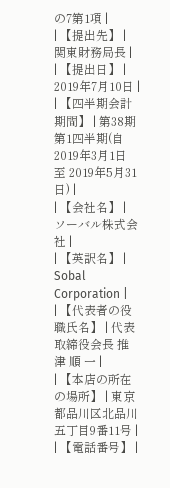の7第1項 |
| 【提出先】 | 関東財務局長 |
| 【提出日】 | 2019年7月10日 |
| 【四半期会計期間】 | 第38期第1四半期(自 2019年3月1日 至 2019年5月31日) |
| 【会社名】 | ソーバル株式会社 |
| 【英訳名】 | Sobal Corporation |
| 【代表者の役職氏名】 | 代表取締役会長 推 津 順 一 |
| 【本店の所在の場所】 | 東京都品川区北品川五丁目9番11号 |
| 【電話番号】 |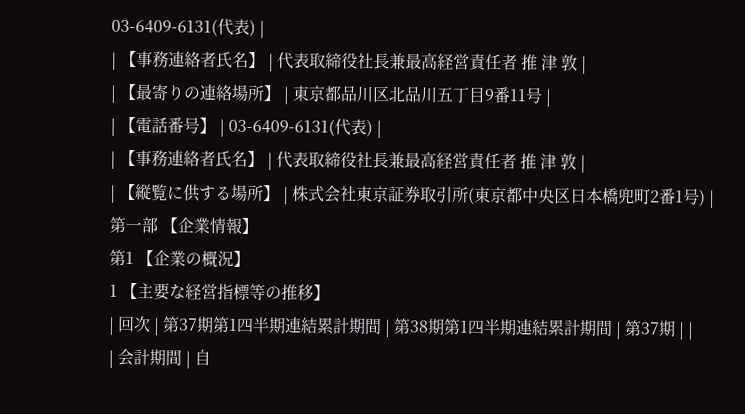03-6409-6131(代表) |
| 【事務連絡者氏名】 | 代表取締役社長兼最高経営責任者 推 津 敦 |
| 【最寄りの連絡場所】 | 東京都品川区北品川五丁目9番11号 |
| 【電話番号】 | 03-6409-6131(代表) |
| 【事務連絡者氏名】 | 代表取締役社長兼最高経営責任者 推 津 敦 |
| 【縦覧に供する場所】 | 株式会社東京証券取引所(東京都中央区日本橋兜町2番1号) |
第一部 【企業情報】
第1 【企業の概況】
1 【主要な経営指標等の推移】
| 回次 | 第37期第1四半期連結累計期間 | 第38期第1四半期連結累計期間 | 第37期 | |
| 会計期間 | 自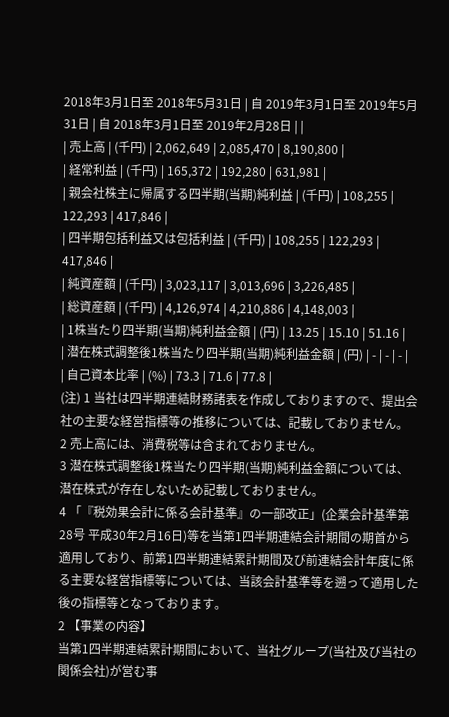2018年3月1日至 2018年5月31日 | 自 2019年3月1日至 2019年5月31日 | 自 2018年3月1日至 2019年2月28日 | |
| 売上高 | (千円) | 2,062,649 | 2,085,470 | 8,190,800 |
| 経常利益 | (千円) | 165,372 | 192,280 | 631,981 |
| 親会社株主に帰属する四半期(当期)純利益 | (千円) | 108,255 | 122,293 | 417,846 |
| 四半期包括利益又は包括利益 | (千円) | 108,255 | 122,293 | 417,846 |
| 純資産額 | (千円) | 3,023,117 | 3,013,696 | 3,226,485 |
| 総資産額 | (千円) | 4,126,974 | 4,210,886 | 4,148,003 |
| 1株当たり四半期(当期)純利益金額 | (円) | 13.25 | 15.10 | 51.16 |
| 潜在株式調整後1株当たり四半期(当期)純利益金額 | (円) | - | - | - |
| 自己資本比率 | (%) | 73.3 | 71.6 | 77.8 |
(注) 1 当社は四半期連結財務諸表を作成しておりますので、提出会社の主要な経営指標等の推移については、記載しておりません。
2 売上高には、消費税等は含まれておりません。
3 潜在株式調整後1株当たり四半期(当期)純利益金額については、潜在株式が存在しないため記載しておりません。
4 「『税効果会計に係る会計基準』の一部改正」(企業会計基準第28号 平成30年2月16日)等を当第1四半期連結会計期間の期首から適用しており、前第1四半期連結累計期間及び前連結会計年度に係る主要な経営指標等については、当該会計基準等を遡って適用した後の指標等となっております。
2 【事業の内容】
当第1四半期連結累計期間において、当社グループ(当社及び当社の関係会社)が営む事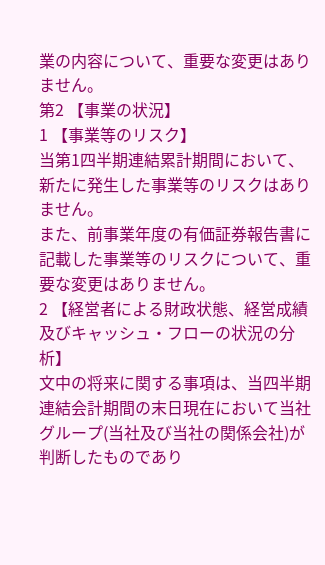業の内容について、重要な変更はありません。
第2 【事業の状況】
1 【事業等のリスク】
当第1四半期連結累計期間において、新たに発生した事業等のリスクはありません。
また、前事業年度の有価証券報告書に記載した事業等のリスクについて、重要な変更はありません。
2 【経営者による財政状態、経営成績及びキャッシュ・フローの状況の分析】
文中の将来に関する事項は、当四半期連結会計期間の末日現在において当社グループ(当社及び当社の関係会社)が判断したものであり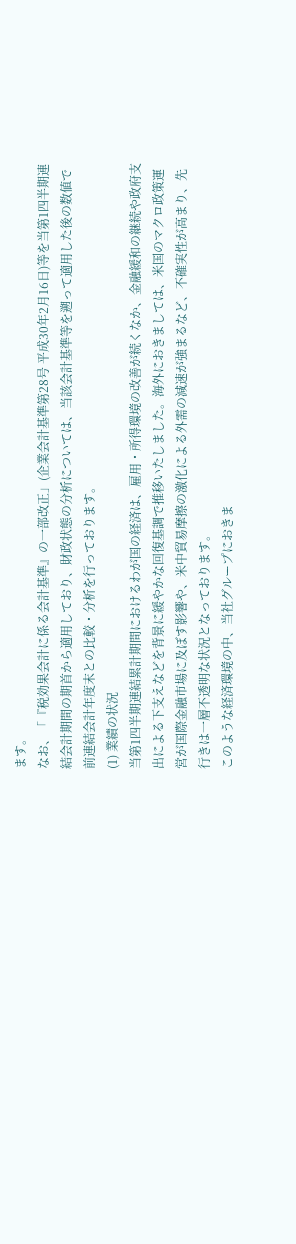ます。
なお、「『税効果会計に係る会計基準』の一部改正」(企業会計基準第28号 平成30年2月16日)等を当第1四半期連結会計期間の期首から適用しており、財政状態の分析については、当該会計基準等を遡って適用した後の数値で前連結会計年度末との比較・分析を行っております。
(1) 業績の状況
当第1四半期連結累計期間におけるわが国の経済は、雇用・所得環境の改善が続くなか、金融緩和の継続や政府支出による下支えなどを背景に緩やかな回復基調で推移いたしました。海外におきましては、米国のマクロ政策運営が国際金融市場に及ぼす影響や、米中貿易摩擦の激化による外需の減速が強まるなど、不確実性が高まり、先行きは一層不透明な状況となっております。
このような経済環境の中、当社グループにおきま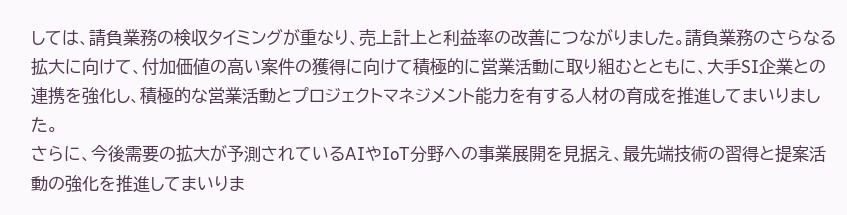しては、請負業務の検収タイミングが重なり、売上計上と利益率の改善につながりました。請負業務のさらなる拡大に向けて、付加価値の高い案件の獲得に向けて積極的に営業活動に取り組むとともに、大手SI企業との連携を強化し、積極的な営業活動とプロジェクトマネジメント能力を有する人材の育成を推進してまいりました。
さらに、今後需要の拡大が予測されているAIやIoT分野への事業展開を見据え、最先端技術の習得と提案活動の強化を推進してまいりま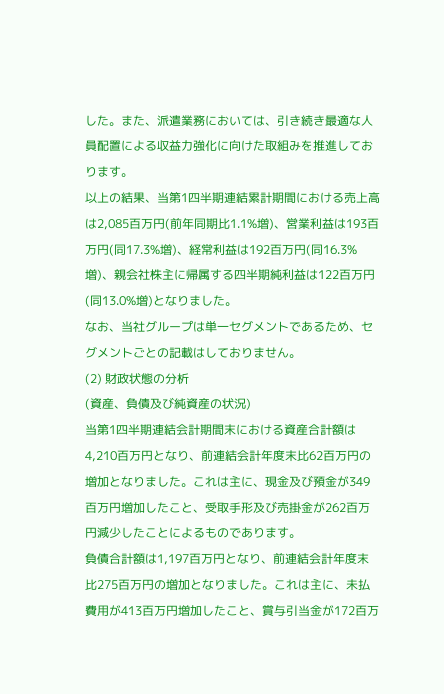した。また、派遣業務においては、引き続き最適な人員配置による収益力強化に向けた取組みを推進しております。
以上の結果、当第1四半期連結累計期間における売上高は2,085百万円(前年同期比1.1%増)、営業利益は193百万円(同17.3%増)、経常利益は192百万円(同16.3%増)、親会社株主に帰属する四半期純利益は122百万円(同13.0%増)となりました。
なお、当社グループは単一セグメントであるため、セグメントごとの記載はしておりません。
(2) 財政状態の分析
(資産、負債及び純資産の状況)
当第1四半期連結会計期間末における資産合計額は4,210百万円となり、前連結会計年度末比62百万円の増加となりました。これは主に、現金及び預金が349百万円増加したこと、受取手形及び売掛金が262百万円減少したことによるものであります。
負債合計額は1,197百万円となり、前連結会計年度末比275百万円の増加となりました。これは主に、未払費用が413百万円増加したこと、賞与引当金が172百万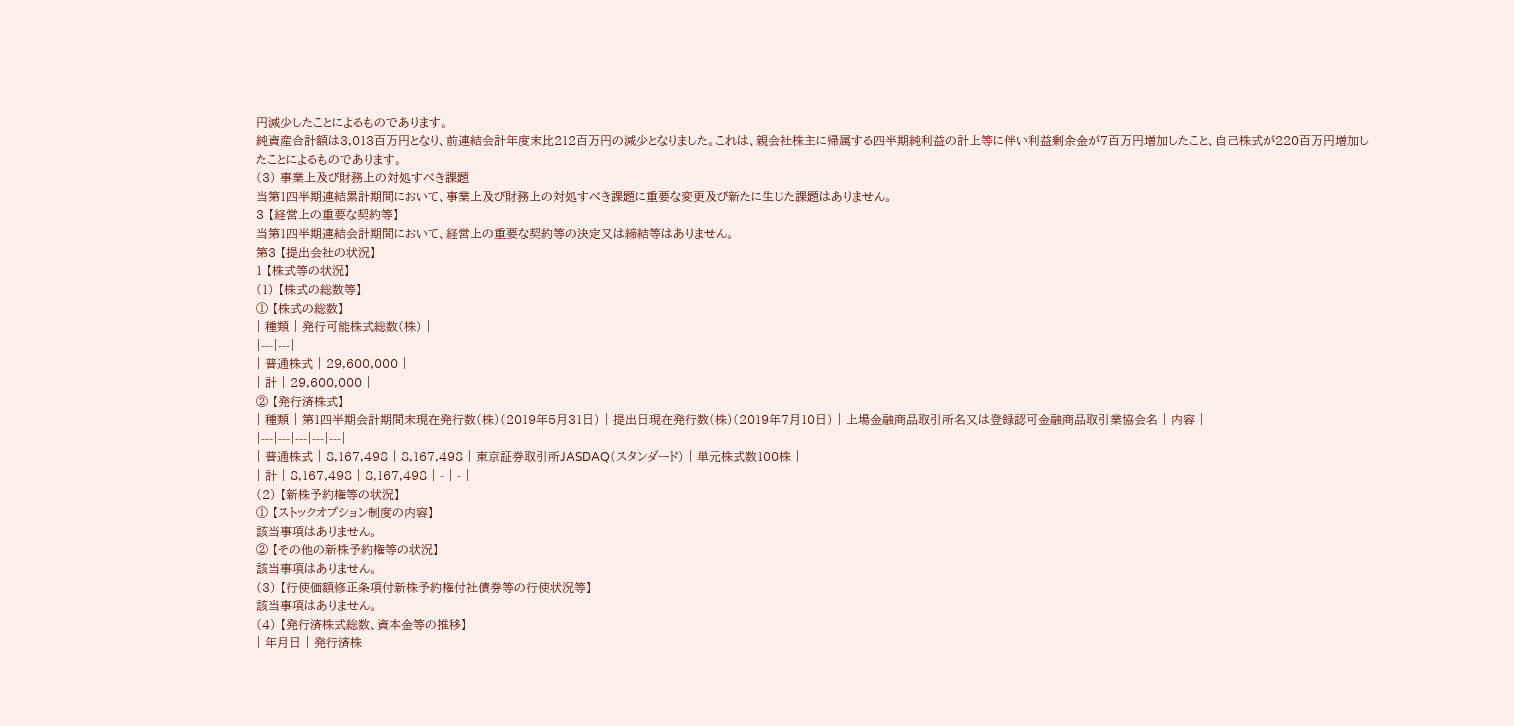円減少したことによるものであります。
純資産合計額は3,013百万円となり、前連結会計年度末比212百万円の減少となりました。これは、親会社株主に帰属する四半期純利益の計上等に伴い利益剰余金が7百万円増加したこと、自己株式が220百万円増加したことによるものであります。
(3) 事業上及び財務上の対処すべき課題
当第1四半期連結累計期間において、事業上及び財務上の対処すべき課題に重要な変更及び新たに生じた課題はありません。
3 【経営上の重要な契約等】
当第1四半期連結会計期間において、経営上の重要な契約等の決定又は締結等はありません。
第3 【提出会社の状況】
1 【株式等の状況】
(1) 【株式の総数等】
① 【株式の総数】
| 種類 | 発行可能株式総数(株) |
|---|---|
| 普通株式 | 29,600,000 |
| 計 | 29,600,000 |
② 【発行済株式】
| 種類 | 第1四半期会計期間末現在発行数(株)(2019年5月31日) | 提出日現在発行数(株)(2019年7月10日) | 上場金融商品取引所名又は登録認可金融商品取引業協会名 | 内容 |
|---|---|---|---|---|
| 普通株式 | 8,167,498 | 8,167,498 | 東京証券取引所JASDAQ(スタンダード) | 単元株式数100株 |
| 計 | 8,167,498 | 8,167,498 | - | - |
(2) 【新株予約権等の状況】
① 【ストックオプション制度の内容】
該当事項はありません。
② 【その他の新株予約権等の状況】
該当事項はありません。
(3) 【行使価額修正条項付新株予約権付社債券等の行使状況等】
該当事項はありません。
(4) 【発行済株式総数、資本金等の推移】
| 年月日 | 発行済株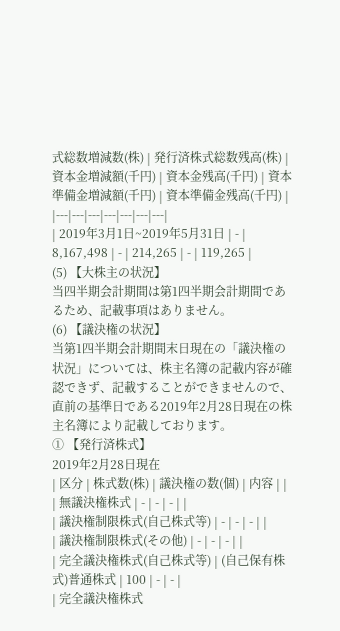式総数増減数(株) | 発行済株式総数残高(株) | 資本金増減額(千円) | 資本金残高(千円) | 資本準備金増減額(千円) | 資本準備金残高(千円) |
|---|---|---|---|---|---|---|
| 2019年3月1日~2019年5月31日 | - | 8,167,498 | - | 214,265 | - | 119,265 |
(5) 【大株主の状況】
当四半期会計期間は第1四半期会計期間であるため、記載事項はありません。
(6) 【議決権の状況】
当第1四半期会計期間末日現在の「議決権の状況」については、株主名簿の記載内容が確認できず、記載することができませんので、直前の基準日である2019年2月28日現在の株主名簿により記載しております。
① 【発行済株式】
2019年2月28日現在
| 区分 | 株式数(株) | 議決権の数(個) | 内容 | |
| 無議決権株式 | - | - | - | |
| 議決権制限株式(自己株式等) | - | - | - | |
| 議決権制限株式(その他) | - | - | - | |
| 完全議決権株式(自己株式等) | (自己保有株式)普通株式 | 100 | - | - |
| 完全議決権株式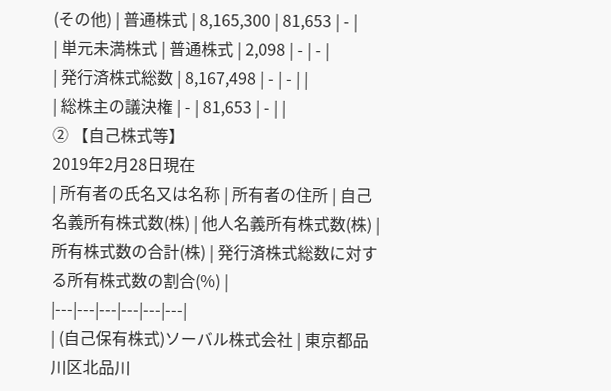(その他) | 普通株式 | 8,165,300 | 81,653 | - |
| 単元未満株式 | 普通株式 | 2,098 | - | - |
| 発行済株式総数 | 8,167,498 | - | - | |
| 総株主の議決権 | - | 81,653 | - | |
② 【自己株式等】
2019年2月28日現在
| 所有者の氏名又は名称 | 所有者の住所 | 自己名義所有株式数(株) | 他人名義所有株式数(株) | 所有株式数の合計(株) | 発行済株式総数に対する所有株式数の割合(%) |
|---|---|---|---|---|---|
| (自己保有株式)ソーバル株式会社 | 東京都品川区北品川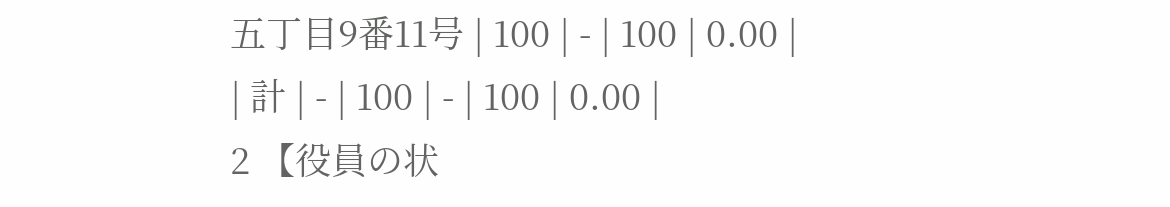五丁目9番11号 | 100 | - | 100 | 0.00 |
| 計 | - | 100 | - | 100 | 0.00 |
2 【役員の状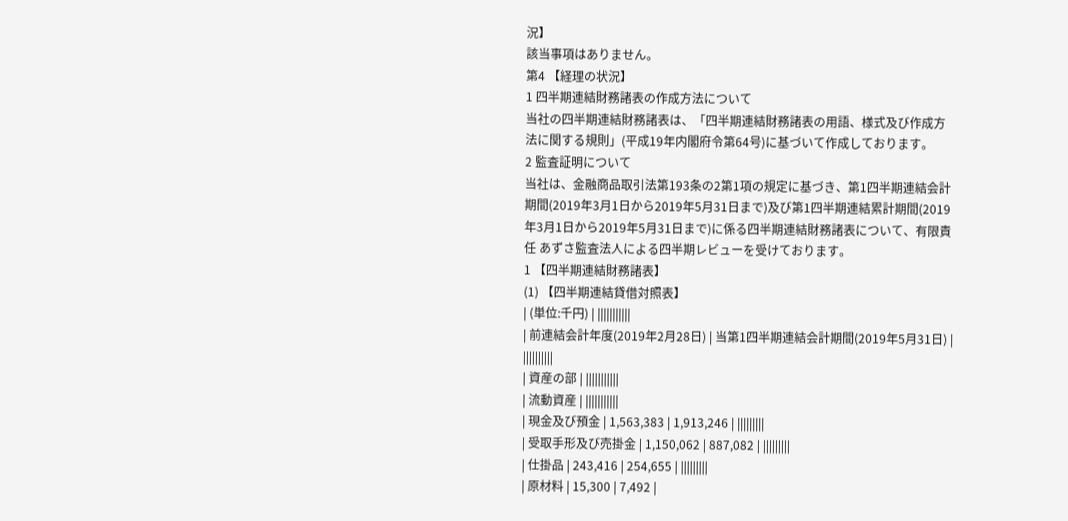況】
該当事項はありません。
第4 【経理の状況】
1 四半期連結財務諸表の作成方法について
当社の四半期連結財務諸表は、「四半期連結財務諸表の用語、様式及び作成方法に関する規則」(平成19年内閣府令第64号)に基づいて作成しております。
2 監査証明について
当社は、金融商品取引法第193条の2第1項の規定に基づき、第1四半期連結会計期間(2019年3月1日から2019年5月31日まで)及び第1四半期連結累計期間(2019年3月1日から2019年5月31日まで)に係る四半期連結財務諸表について、有限責任 あずさ監査法人による四半期レビューを受けております。
1 【四半期連結財務諸表】
(1) 【四半期連結貸借対照表】
| (単位:千円) | |||||||||||
| 前連結会計年度(2019年2月28日) | 当第1四半期連結会計期間(2019年5月31日) | ||||||||||
| 資産の部 | |||||||||||
| 流動資産 | |||||||||||
| 現金及び預金 | 1,563,383 | 1,913,246 | |||||||||
| 受取手形及び売掛金 | 1,150,062 | 887,082 | |||||||||
| 仕掛品 | 243,416 | 254,655 | |||||||||
| 原材料 | 15,300 | 7,492 |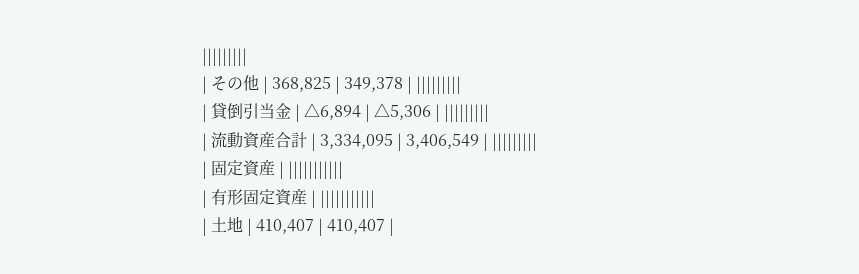|||||||||
| その他 | 368,825 | 349,378 | |||||||||
| 貸倒引当金 | △6,894 | △5,306 | |||||||||
| 流動資産合計 | 3,334,095 | 3,406,549 | |||||||||
| 固定資産 | |||||||||||
| 有形固定資産 | |||||||||||
| 土地 | 410,407 | 410,407 |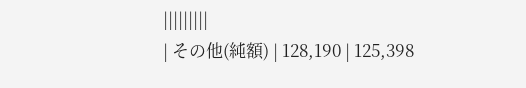|||||||||
| その他(純額) | 128,190 | 125,398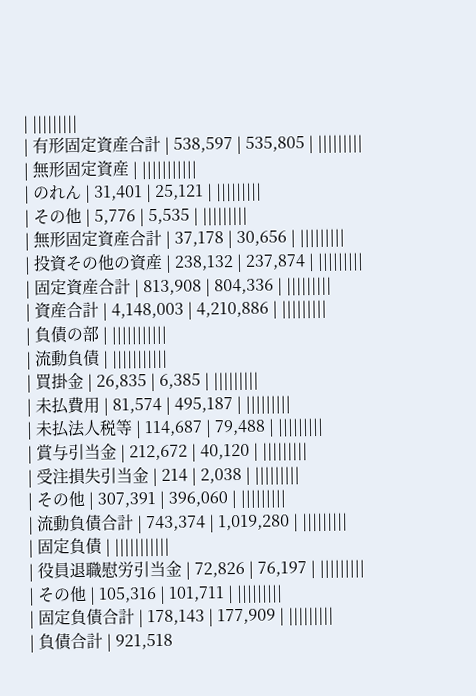| |||||||||
| 有形固定資産合計 | 538,597 | 535,805 | |||||||||
| 無形固定資産 | |||||||||||
| のれん | 31,401 | 25,121 | |||||||||
| その他 | 5,776 | 5,535 | |||||||||
| 無形固定資産合計 | 37,178 | 30,656 | |||||||||
| 投資その他の資産 | 238,132 | 237,874 | |||||||||
| 固定資産合計 | 813,908 | 804,336 | |||||||||
| 資産合計 | 4,148,003 | 4,210,886 | |||||||||
| 負債の部 | |||||||||||
| 流動負債 | |||||||||||
| 買掛金 | 26,835 | 6,385 | |||||||||
| 未払費用 | 81,574 | 495,187 | |||||||||
| 未払法人税等 | 114,687 | 79,488 | |||||||||
| 賞与引当金 | 212,672 | 40,120 | |||||||||
| 受注損失引当金 | 214 | 2,038 | |||||||||
| その他 | 307,391 | 396,060 | |||||||||
| 流動負債合計 | 743,374 | 1,019,280 | |||||||||
| 固定負債 | |||||||||||
| 役員退職慰労引当金 | 72,826 | 76,197 | |||||||||
| その他 | 105,316 | 101,711 | |||||||||
| 固定負債合計 | 178,143 | 177,909 | |||||||||
| 負債合計 | 921,518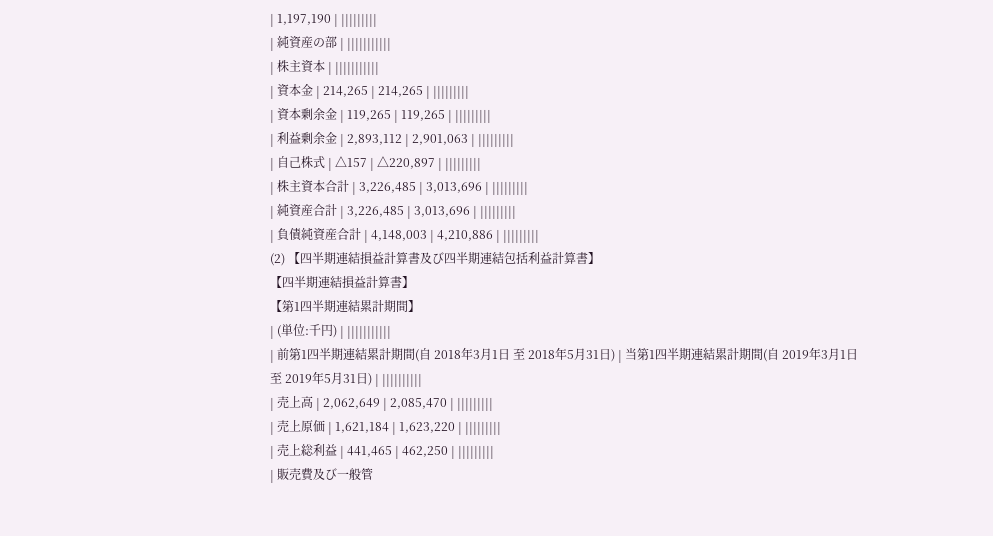| 1,197,190 | |||||||||
| 純資産の部 | |||||||||||
| 株主資本 | |||||||||||
| 資本金 | 214,265 | 214,265 | |||||||||
| 資本剰余金 | 119,265 | 119,265 | |||||||||
| 利益剰余金 | 2,893,112 | 2,901,063 | |||||||||
| 自己株式 | △157 | △220,897 | |||||||||
| 株主資本合計 | 3,226,485 | 3,013,696 | |||||||||
| 純資産合計 | 3,226,485 | 3,013,696 | |||||||||
| 負債純資産合計 | 4,148,003 | 4,210,886 | |||||||||
(2) 【四半期連結損益計算書及び四半期連結包括利益計算書】
【四半期連結損益計算書】
【第1四半期連結累計期間】
| (単位:千円) | |||||||||||
| 前第1四半期連結累計期間(自 2018年3月1日 至 2018年5月31日) | 当第1四半期連結累計期間(自 2019年3月1日 至 2019年5月31日) | ||||||||||
| 売上高 | 2,062,649 | 2,085,470 | |||||||||
| 売上原価 | 1,621,184 | 1,623,220 | |||||||||
| 売上総利益 | 441,465 | 462,250 | |||||||||
| 販売費及び一般管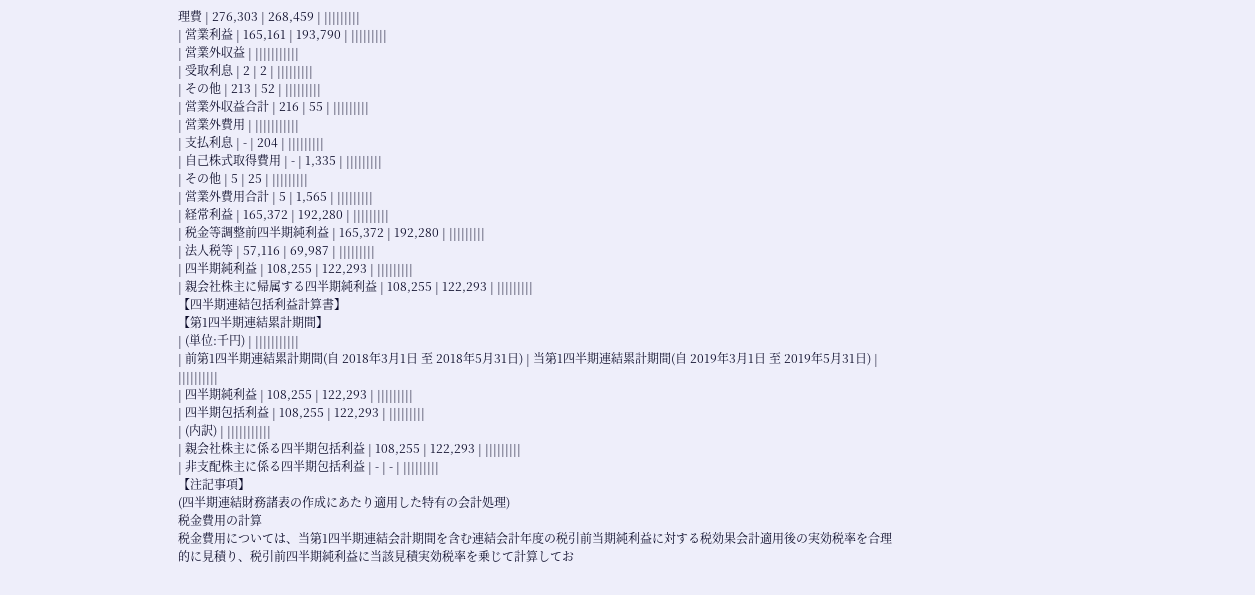理費 | 276,303 | 268,459 | |||||||||
| 営業利益 | 165,161 | 193,790 | |||||||||
| 営業外収益 | |||||||||||
| 受取利息 | 2 | 2 | |||||||||
| その他 | 213 | 52 | |||||||||
| 営業外収益合計 | 216 | 55 | |||||||||
| 営業外費用 | |||||||||||
| 支払利息 | - | 204 | |||||||||
| 自己株式取得費用 | - | 1,335 | |||||||||
| その他 | 5 | 25 | |||||||||
| 営業外費用合計 | 5 | 1,565 | |||||||||
| 経常利益 | 165,372 | 192,280 | |||||||||
| 税金等調整前四半期純利益 | 165,372 | 192,280 | |||||||||
| 法人税等 | 57,116 | 69,987 | |||||||||
| 四半期純利益 | 108,255 | 122,293 | |||||||||
| 親会社株主に帰属する四半期純利益 | 108,255 | 122,293 | |||||||||
【四半期連結包括利益計算書】
【第1四半期連結累計期間】
| (単位:千円) | |||||||||||
| 前第1四半期連結累計期間(自 2018年3月1日 至 2018年5月31日) | 当第1四半期連結累計期間(自 2019年3月1日 至 2019年5月31日) | ||||||||||
| 四半期純利益 | 108,255 | 122,293 | |||||||||
| 四半期包括利益 | 108,255 | 122,293 | |||||||||
| (内訳) | |||||||||||
| 親会社株主に係る四半期包括利益 | 108,255 | 122,293 | |||||||||
| 非支配株主に係る四半期包括利益 | - | - | |||||||||
【注記事項】
(四半期連結財務諸表の作成にあたり適用した特有の会計処理)
税金費用の計算
税金費用については、当第1四半期連結会計期間を含む連結会計年度の税引前当期純利益に対する税効果会計適用後の実効税率を合理的に見積り、税引前四半期純利益に当該見積実効税率を乗じて計算してお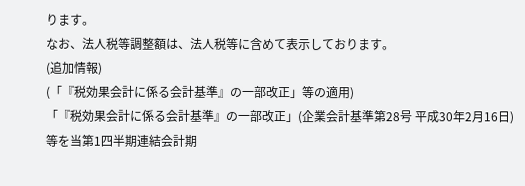ります。
なお、法人税等調整額は、法人税等に含めて表示しております。
(追加情報)
(「『税効果会計に係る会計基準』の一部改正」等の適用)
「『税効果会計に係る会計基準』の一部改正」(企業会計基準第28号 平成30年2月16日)等を当第1四半期連結会計期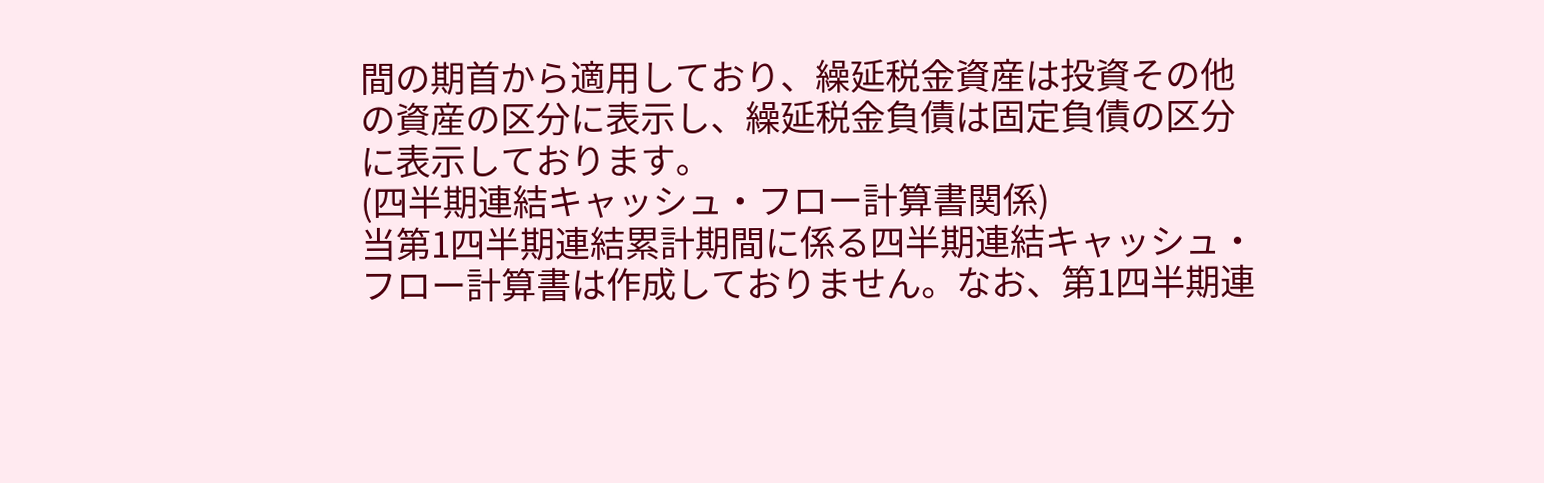間の期首から適用しており、繰延税金資産は投資その他の資産の区分に表示し、繰延税金負債は固定負債の区分に表示しております。
(四半期連結キャッシュ・フロー計算書関係)
当第1四半期連結累計期間に係る四半期連結キャッシュ・フロー計算書は作成しておりません。なお、第1四半期連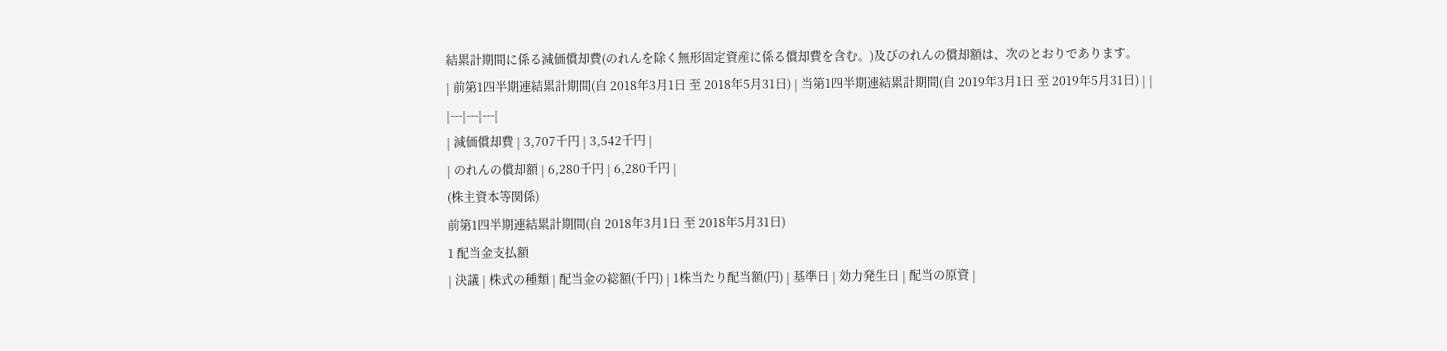結累計期間に係る減価償却費(のれんを除く無形固定資産に係る償却費を含む。)及びのれんの償却額は、次のとおりであります。
| 前第1四半期連結累計期間(自 2018年3月1日 至 2018年5月31日) | 当第1四半期連結累計期間(自 2019年3月1日 至 2019年5月31日) | |
|---|---|---|
| 減価償却費 | 3,707千円 | 3,542千円 |
| のれんの償却額 | 6,280千円 | 6,280千円 |
(株主資本等関係)
前第1四半期連結累計期間(自 2018年3月1日 至 2018年5月31日)
1 配当金支払額
| 決議 | 株式の種類 | 配当金の総額(千円) | 1株当たり配当額(円) | 基準日 | 効力発生日 | 配当の原資 |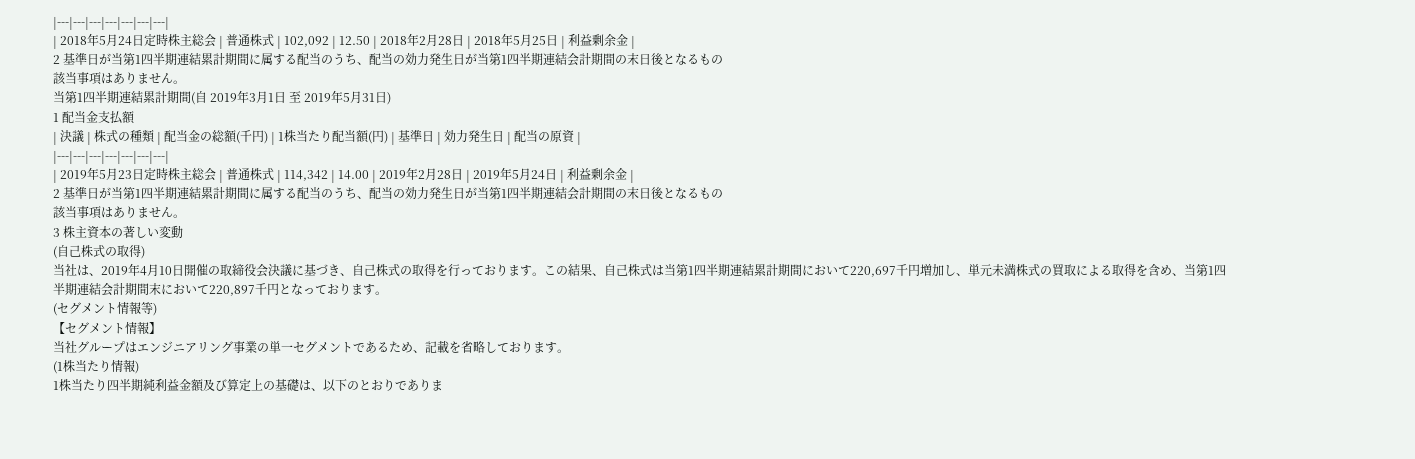|---|---|---|---|---|---|---|
| 2018年5月24日定時株主総会 | 普通株式 | 102,092 | 12.50 | 2018年2月28日 | 2018年5月25日 | 利益剰余金 |
2 基準日が当第1四半期連結累計期間に属する配当のうち、配当の効力発生日が当第1四半期連結会計期間の末日後となるもの
該当事項はありません。
当第1四半期連結累計期間(自 2019年3月1日 至 2019年5月31日)
1 配当金支払額
| 決議 | 株式の種類 | 配当金の総額(千円) | 1株当たり配当額(円) | 基準日 | 効力発生日 | 配当の原資 |
|---|---|---|---|---|---|---|
| 2019年5月23日定時株主総会 | 普通株式 | 114,342 | 14.00 | 2019年2月28日 | 2019年5月24日 | 利益剰余金 |
2 基準日が当第1四半期連結累計期間に属する配当のうち、配当の効力発生日が当第1四半期連結会計期間の末日後となるもの
該当事項はありません。
3 株主資本の著しい変動
(自己株式の取得)
当社は、2019年4月10日開催の取締役会決議に基づき、自己株式の取得を行っております。この結果、自己株式は当第1四半期連結累計期間において220,697千円増加し、単元未満株式の買取による取得を含め、当第1四半期連結会計期間末において220,897千円となっております。
(セグメント情報等)
【セグメント情報】
当社グループはエンジニアリング事業の単一セグメントであるため、記載を省略しております。
(1株当たり情報)
1株当たり四半期純利益金額及び算定上の基礎は、以下のとおりでありま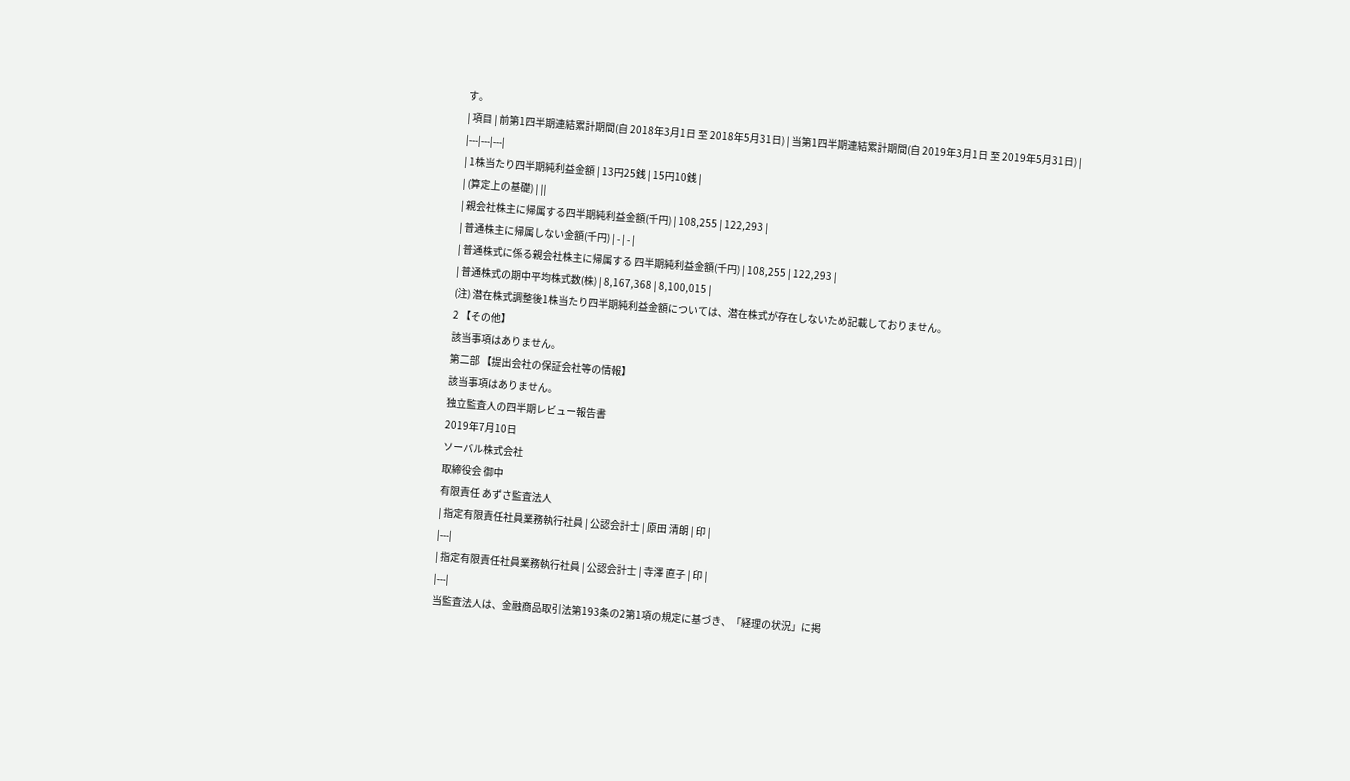す。
| 項目 | 前第1四半期連結累計期間(自 2018年3月1日 至 2018年5月31日) | 当第1四半期連結累計期間(自 2019年3月1日 至 2019年5月31日) |
|---|---|---|
| 1株当たり四半期純利益金額 | 13円25銭 | 15円10銭 |
| (算定上の基礎) | ||
| 親会社株主に帰属する四半期純利益金額(千円) | 108,255 | 122,293 |
| 普通株主に帰属しない金額(千円) | - | - |
| 普通株式に係る親会社株主に帰属する 四半期純利益金額(千円) | 108,255 | 122,293 |
| 普通株式の期中平均株式数(株) | 8,167,368 | 8,100,015 |
(注) 潜在株式調整後1株当たり四半期純利益金額については、潜在株式が存在しないため記載しておりません。
2 【その他】
該当事項はありません。
第二部 【提出会社の保証会社等の情報】
該当事項はありません。
独立監査人の四半期レビュー報告書
2019年7月10日
ソーバル株式会社
取締役会 御中
有限責任 あずさ監査法人
| 指定有限責任社員業務執行社員 | 公認会計士 | 原田 清朗 | 印 |
|---|
| 指定有限責任社員業務執行社員 | 公認会計士 | 寺澤 直子 | 印 |
|---|
当監査法人は、金融商品取引法第193条の2第1項の規定に基づき、「経理の状況」に掲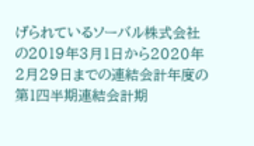げられているソーバル株式会社の2019年3月1日から2020年2月29日までの連結会計年度の第1四半期連結会計期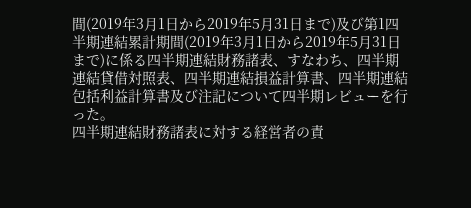間(2019年3月1日から2019年5月31日まで)及び第1四半期連結累計期間(2019年3月1日から2019年5月31日まで)に係る四半期連結財務諸表、すなわち、四半期連結貸借対照表、四半期連結損益計算書、四半期連結包括利益計算書及び注記について四半期レビューを行った。
四半期連結財務諸表に対する経営者の責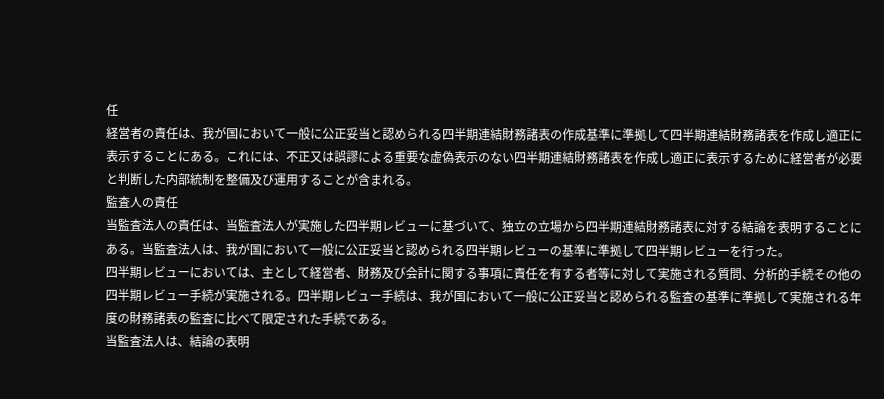任
経営者の責任は、我が国において一般に公正妥当と認められる四半期連結財務諸表の作成基準に準拠して四半期連結財務諸表を作成し適正に表示することにある。これには、不正又は誤謬による重要な虚偽表示のない四半期連結財務諸表を作成し適正に表示するために経営者が必要と判断した内部統制を整備及び運用することが含まれる。
監査人の責任
当監査法人の責任は、当監査法人が実施した四半期レビューに基づいて、独立の立場から四半期連結財務諸表に対する結論を表明することにある。当監査法人は、我が国において一般に公正妥当と認められる四半期レビューの基準に準拠して四半期レビューを行った。
四半期レビューにおいては、主として経営者、財務及び会計に関する事項に責任を有する者等に対して実施される質問、分析的手続その他の四半期レビュー手続が実施される。四半期レビュー手続は、我が国において一般に公正妥当と認められる監査の基準に準拠して実施される年度の財務諸表の監査に比べて限定された手続である。
当監査法人は、結論の表明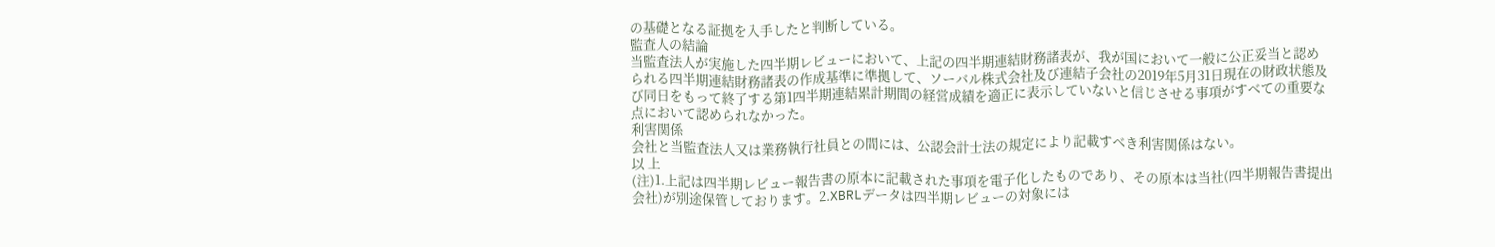の基礎となる証拠を入手したと判断している。
監査人の結論
当監査法人が実施した四半期レビューにおいて、上記の四半期連結財務諸表が、我が国において一般に公正妥当と認められる四半期連結財務諸表の作成基準に準拠して、ソーバル株式会社及び連結子会社の2019年5月31日現在の財政状態及び同日をもって終了する第1四半期連結累計期間の経営成績を適正に表示していないと信じさせる事項がすべての重要な点において認められなかった。
利害関係
会社と当監査法人又は業務執行社員との間には、公認会計士法の規定により記載すべき利害関係はない。
以 上
(注)1.上記は四半期レビュー報告書の原本に記載された事項を電子化したものであり、その原本は当社(四半期報告書提出会社)が別途保管しております。2.XBRLデータは四半期レビューの対象には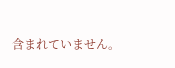含まれていません。